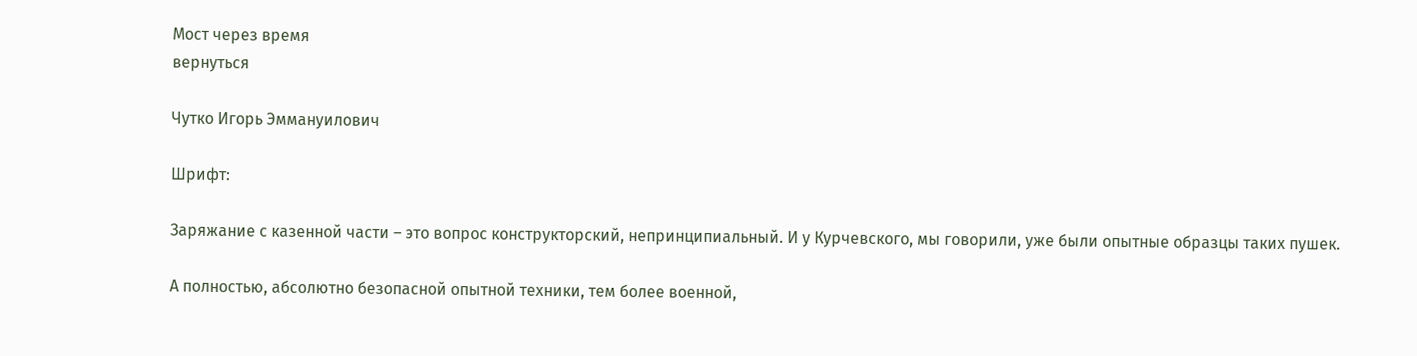Мост через время
вернуться

Чутко Игорь Эммануилович

Шрифт:

Заряжание с казенной части – это вопрос конструкторский, непринципиальный. И у Курчевского, мы говорили, уже были опытные образцы таких пушек.

А полностью, абсолютно безопасной опытной техники, тем более военной,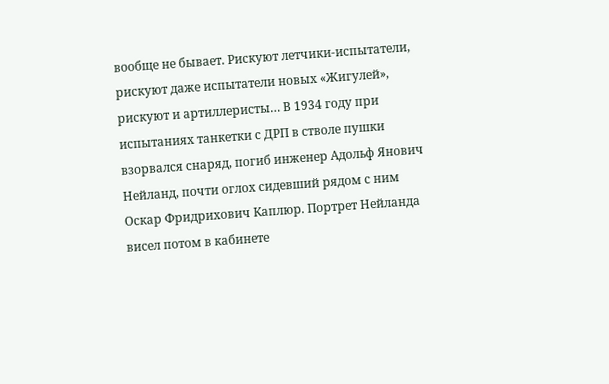вообще не бывает. Рискуют летчики-испытатели, рискуют даже испытатели новых «Жигулей», рискуют и артиллеристы… В 1934 году при испытаниях танкетки с ДРП в стволе пушки взорвался снаряд, погиб инженер Адольф Янович Нейланд, почти оглох сидевший рядом с ним Оскар Фридрихович Каплюр. Портрет Нейланда висел потом в кабинете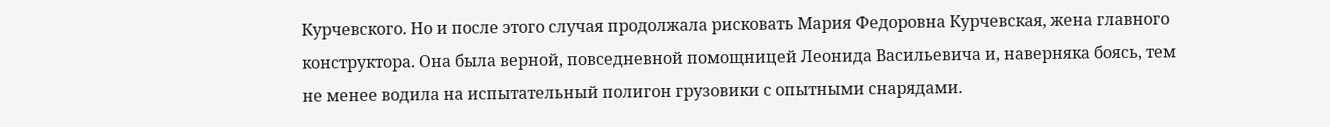Курчевского. Но и после этого случая продолжала рисковать Мария Федоровна Курчевская, жена главного конструктора. Она была верной, повседневной помощницей Леонида Васильевича и, наверняка боясь, тем не менее водила на испытательный полигон грузовики с опытными снарядами.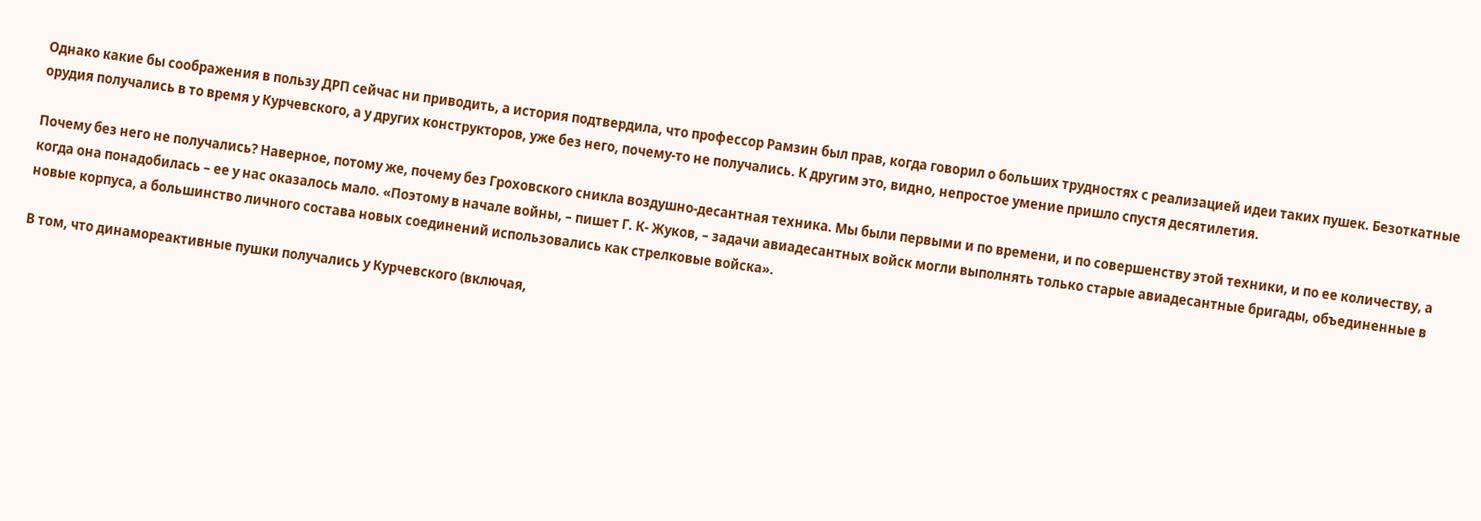Однако какие бы соображения в пользу ДРП сейчас ни приводить, а история подтвердила, что профессор Рамзин был прав, когда говорил о больших трудностях с реализацией идеи таких пушек. Безоткатные орудия получались в то время у Курчевского, а у других конструкторов, уже без него, почему-то не получались. К другим это, видно, непростое умение пришло спустя десятилетия.

Почему без него не получались? Наверное, потому же, почему без Гроховского сникла воздушно-десантная техника. Мы были первыми и по времени, и по совершенству этой техники, и по ее количеству, а когда она понадобилась – ее у нас оказалось мало. «Поэтому в начале войны, – пишет Г. К- Жуков, – задачи авиадесантных войск могли выполнять только старые авиадесантные бригады, объединенные в новые корпуса, а большинство личного состава новых соединений использовались как стрелковые войска».

В том, что динамореактивные пушки получались у Курчевского (включая,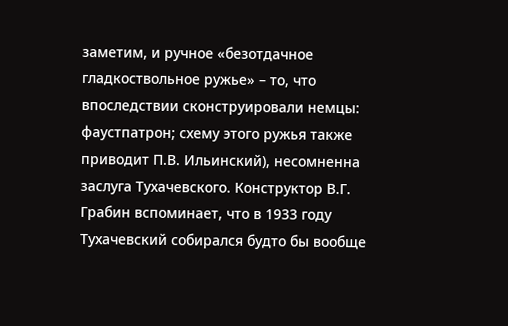заметим, и ручное «безотдачное гладкоствольное ружье» – то, что впоследствии сконструировали немцы: фаустпатрон; схему этого ружья также приводит П.В. Ильинский), несомненна заслуга Тухачевского. Конструктор В.Г. Грабин вспоминает, что в 1933 году Тухачевский собирался будто бы вообще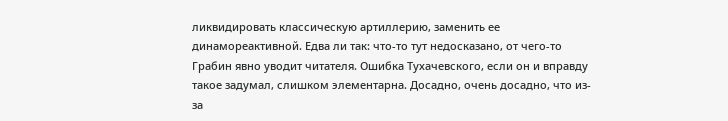ликвидировать классическую артиллерию, заменить ее динамореактивной. Едва ли так: что-то тут недосказано, от чего-то Грабин явно уводит читателя. Ошибка Тухачевского, если он и вправду такое задумал, слишком элементарна. Досадно, очень досадно, что из-за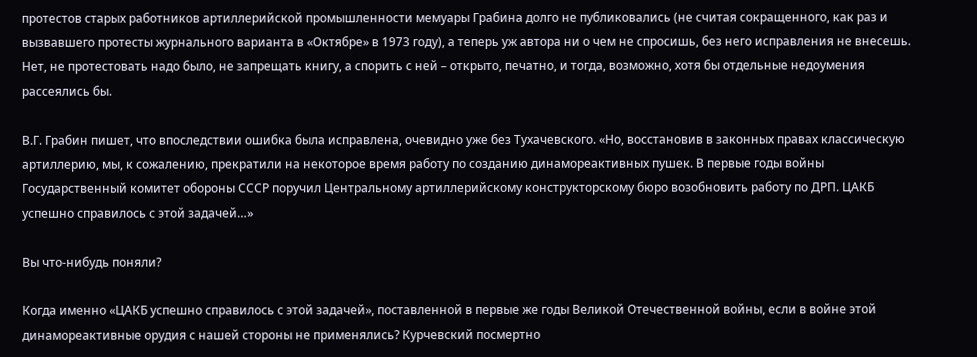протестов старых работников артиллерийской промышленности мемуары Грабина долго не публиковались (не считая сокращенного, как раз и вызвавшего протесты журнального варианта в «Октябре» в 1973 году), а теперь уж автора ни о чем не спросишь, без него исправления не внесешь. Нет, не протестовать надо было, не запрещать книгу, а спорить с ней – открыто, печатно, и тогда, возможно, хотя бы отдельные недоумения рассеялись бы.

В.Г. Грабин пишет, что впоследствии ошибка была исправлена, очевидно уже без Тухачевского. «Но, восстановив в законных правах классическую артиллерию, мы, к сожалению, прекратили на некоторое время работу по созданию динамореактивных пушек. В первые годы войны Государственный комитет обороны СССР поручил Центральному артиллерийскому конструкторскому бюро возобновить работу по ДРП. ЦАКБ успешно справилось с этой задачей…»

Вы что-нибудь поняли?

Когда именно «ЦАКБ успешно справилось с этой задачей», поставленной в первые же годы Великой Отечественной войны, если в войне этой динамореактивные орудия с нашей стороны не применялись? Курчевский посмертно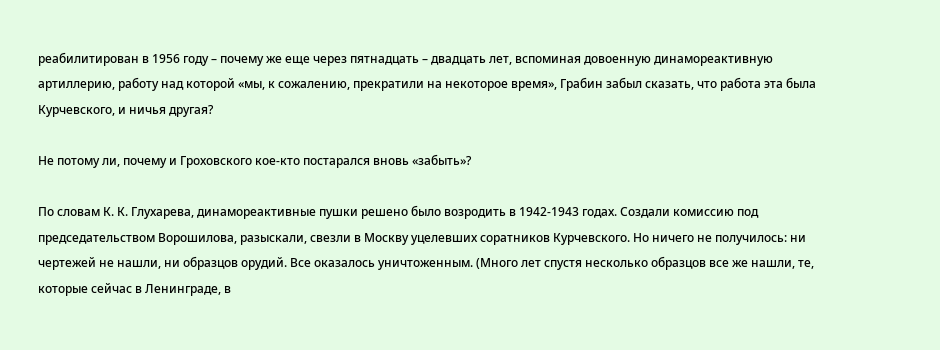реабилитирован в 1956 году – почему же еще через пятнадцать – двадцать лет, вспоминая довоенную динамореактивную артиллерию, работу над которой «мы, к сожалению, прекратили на некоторое время», Грабин забыл сказать, что работа эта была Курчевского, и ничья другая?

Не потому ли, почему и Гроховского кое-кто постарался вновь «забыть»?

По словам К. К. Глухарева, динамореактивные пушки решено было возродить в 1942-1943 годах. Создали комиссию под председательством Ворошилова, разыскали, свезли в Москву уцелевших соратников Курчевского. Но ничего не получилось: ни чертежей не нашли, ни образцов орудий. Все оказалось уничтоженным. (Много лет спустя несколько образцов все же нашли, те, которые сейчас в Ленинграде, в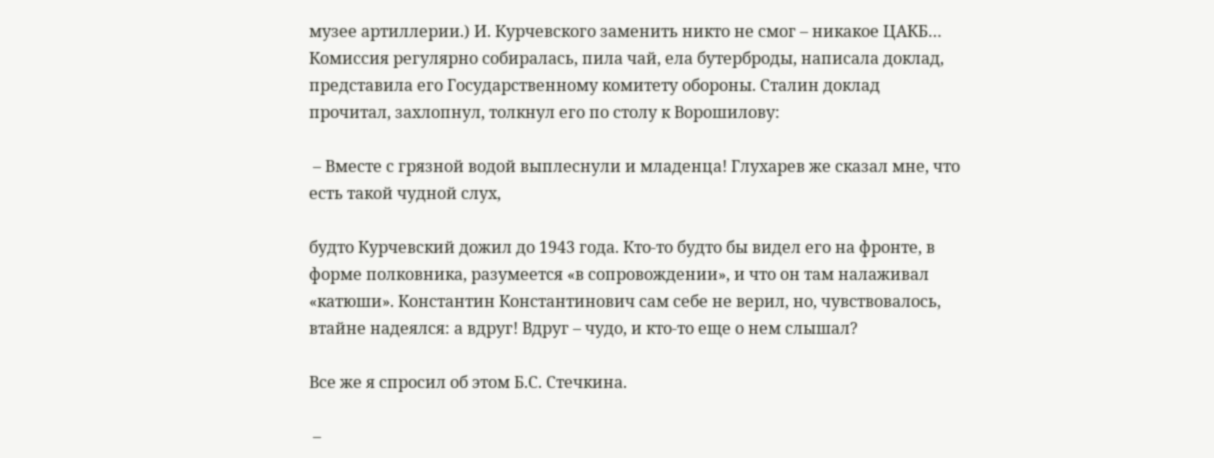музее артиллерии.) И. Курчевского заменить никто не смог – никакое ЦАКБ… Комиссия регулярно собиралась, пила чай, ела бутерброды, написала доклад, представила его Государственному комитету обороны. Сталин доклад прочитал, захлопнул, толкнул его по столу к Ворошилову:

 – Вместе с грязной водой выплеснули и младенца! Глухарев же сказал мне, что есть такой чудной слух,

будто Курчевский дожил до 1943 года. Кто-то будто бы видел его на фронте, в форме полковника, разумеется «в сопровождении», и что он там налаживал «катюши». Константин Константинович сам себе не верил, но, чувствовалось, втайне надеялся: а вдруг! Вдруг – чудо, и кто-то еще о нем слышал?

Все же я спросил об этом Б.С. Стечкина.

 –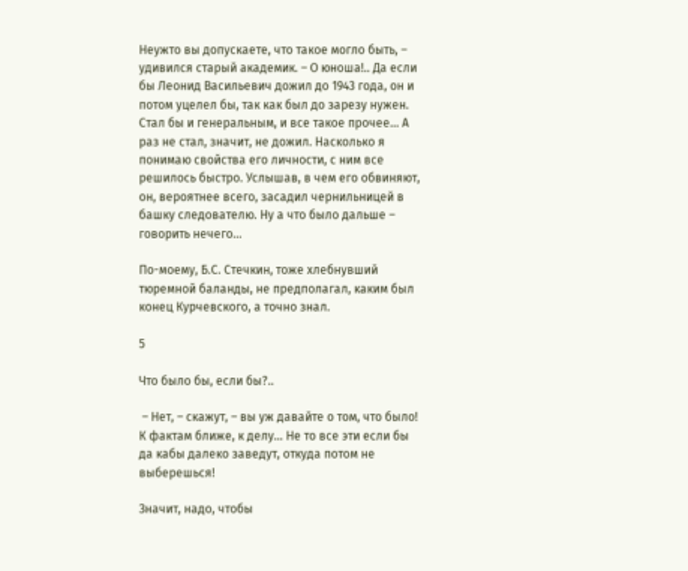Неужто вы допускаете, что такое могло быть, – удивился старый академик. – О юноша!.. Да если бы Леонид Васильевич дожил до 1943 года, он и потом уцелел бы, так как был до зарезу нужен. Стал бы и генеральным, и все такое прочее… А раз не стал, значит, не дожил. Насколько я понимаю свойства его личности, с ним все решилось быстро. Услышав, в чем его обвиняют, он, вероятнее всего, засадил чернильницей в башку следователю. Ну а что было дальше – говорить нечего…

По-моему, Б.С. Стечкин, тоже хлебнувший тюремной баланды, не предполагал, каким был конец Курчевского, а точно знал.

5

Что было бы, если бы?..

 – Нет, – скажут, – вы уж давайте о том, что было! К фактам ближе, к делу… Не то все эти если бы да кабы далеко заведут, откуда потом не выберешься!

Значит, надо, чтобы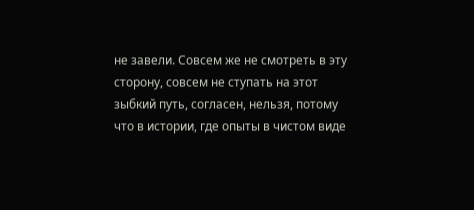не завели. Совсем же не смотреть в эту сторону, совсем не ступать на этот зыбкий путь, согласен, нельзя, потому что в истории, где опыты в чистом виде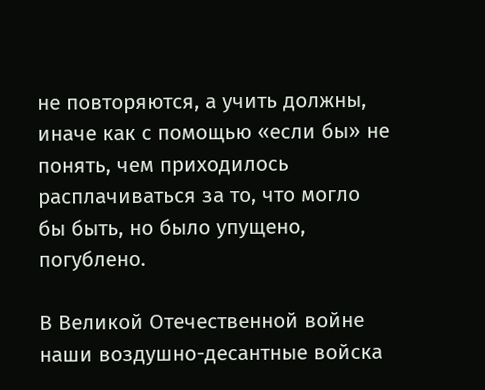не повторяются, а учить должны, иначе как с помощью «если бы» не понять, чем приходилось расплачиваться за то, что могло бы быть, но было упущено, погублено.

В Великой Отечественной войне наши воздушно-десантные войска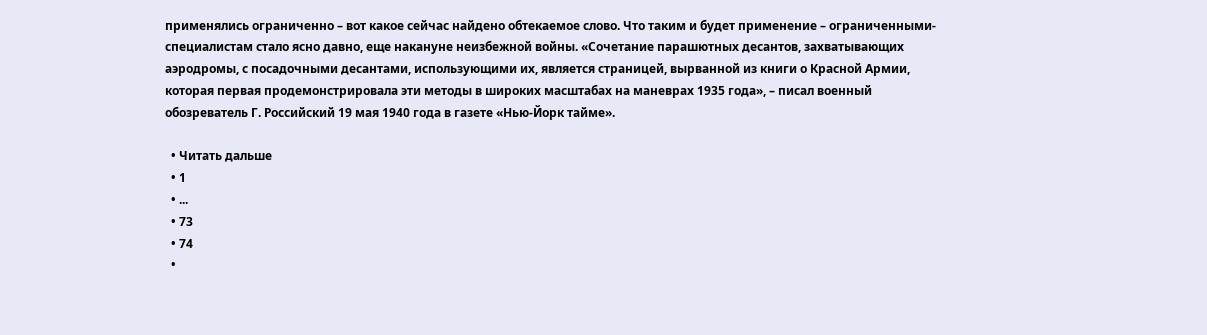применялись ограниченно – вот какое сейчас найдено обтекаемое слово. Что таким и будет применение – ограниченными- специалистам стало ясно давно, еще накануне неизбежной войны. «Сочетание парашютных десантов, захватывающих аэродромы, с посадочными десантами, использующими их, является страницей, вырванной из книги о Красной Армии, которая первая продемонстрировала эти методы в широких масштабах на маневрах 1935 года», – писал военный обозреватель Г. Российский 19 мая 1940 года в газете «Нью-Йорк тайме».

  • Читать дальше
  • 1
  • ...
  • 73
  • 74
  •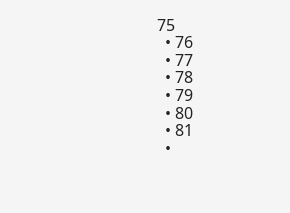75
  • 76
  • 77
  • 78
  • 79
  • 80
  • 81
  •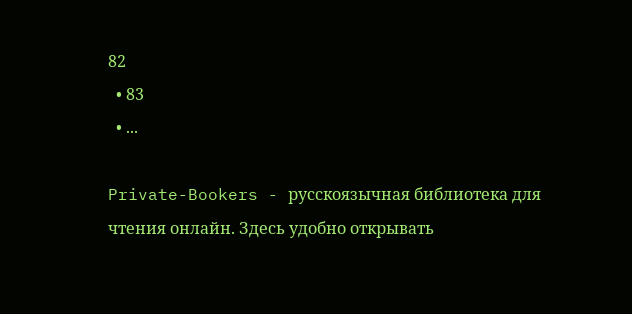82
  • 83
  • ...

Private-Bookers - русскоязычная библиотека для чтения онлайн. Здесь удобно открывать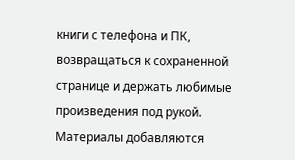книги с телефона и ПК, возвращаться к сохраненной странице и держать любимые произведения под рукой. Материалы добавляются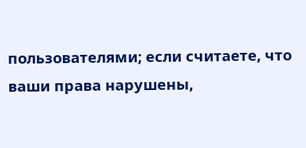пользователями; если считаете, что ваши права нарушены,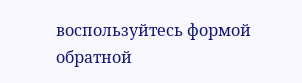воспользуйтесь формой обратной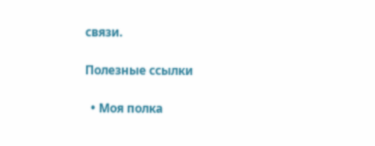связи.

Полезные ссылки

  • Моя полка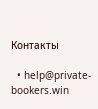Контакты

  • help@private-bookers.win